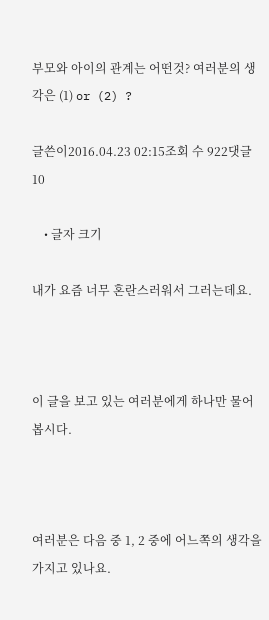부모와 아이의 관계는 어떤것? 여러분의 생각은 (1) or (2) ?

글쓴이2016.04.23 02:15조회 수 922댓글 10

    • 글자 크기

내가 요즘 너무 혼란스러워서 그러는데요.



이 글을 보고 있는 여러분에게 하나만 물어 봅시다.



여러분은 다음 중 1, 2 중에 어느쪽의 생각을 가지고 있나요.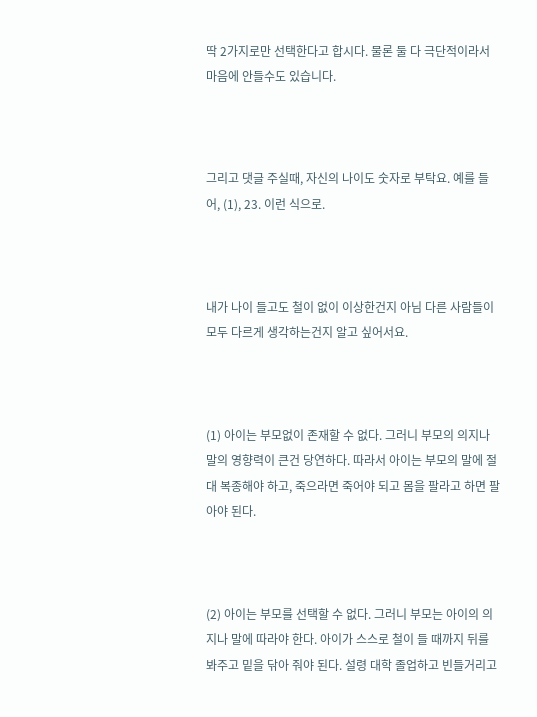딱 2가지로만 선택한다고 합시다. 물론 둘 다 극단적이라서 마음에 안들수도 있습니다.



그리고 댓글 주실때, 자신의 나이도 숫자로 부탁요. 예를 들어, (1), 23. 이런 식으로.



내가 나이 들고도 철이 없이 이상한건지 아님 다른 사람들이 모두 다르게 생각하는건지 알고 싶어서요.



(1) 아이는 부모없이 존재할 수 없다. 그러니 부모의 의지나 말의 영향력이 큰건 당연하다. 따라서 아이는 부모의 말에 절대 복종해야 하고, 죽으라면 죽어야 되고 몸을 팔라고 하면 팔아야 된다.



(2) 아이는 부모를 선택할 수 없다. 그러니 부모는 아이의 의지나 말에 따라야 한다. 아이가 스스로 철이 들 때까지 뒤를 봐주고 밑을 닦아 줘야 된다. 설령 대학 졸업하고 빈들거리고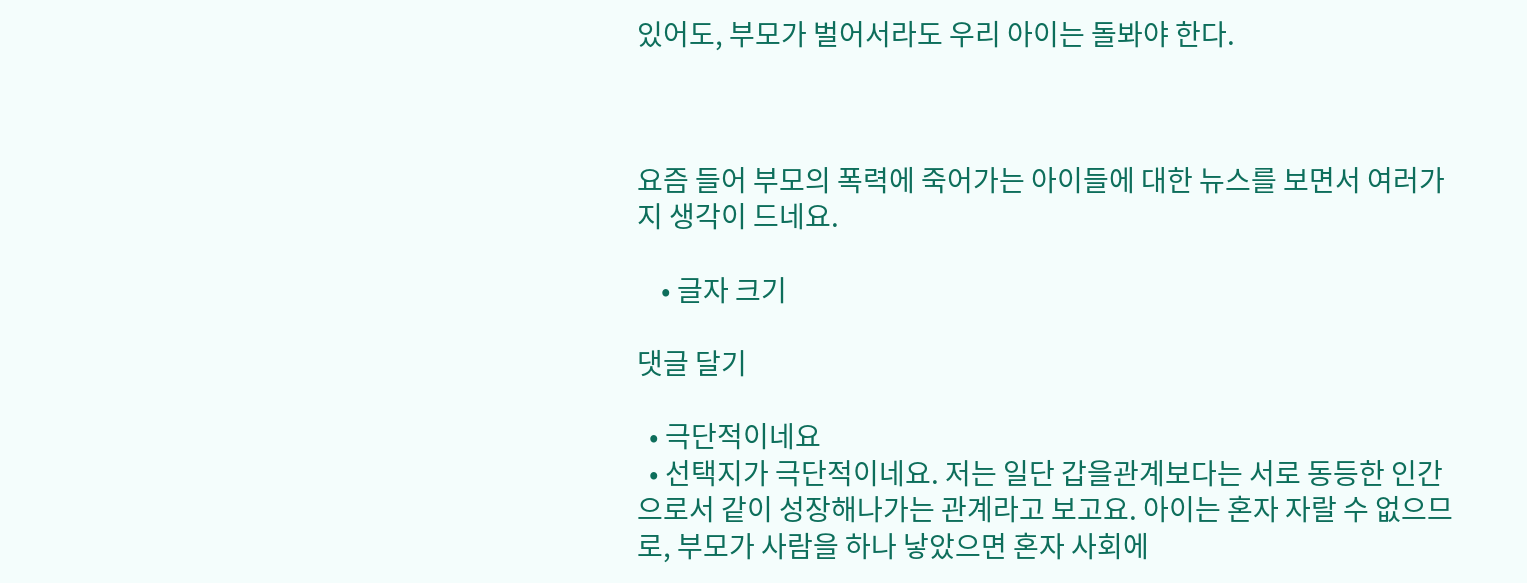있어도, 부모가 벌어서라도 우리 아이는 돌봐야 한다.



요즘 들어 부모의 폭력에 죽어가는 아이들에 대한 뉴스를 보면서 여러가지 생각이 드네요.

    • 글자 크기

댓글 달기

  • 극단적이네요
  • 선택지가 극단적이네요. 저는 일단 갑을관계보다는 서로 동등한 인간으로서 같이 성장해나가는 관계라고 보고요. 아이는 혼자 자랄 수 없으므로, 부모가 사람을 하나 낳았으면 혼자 사회에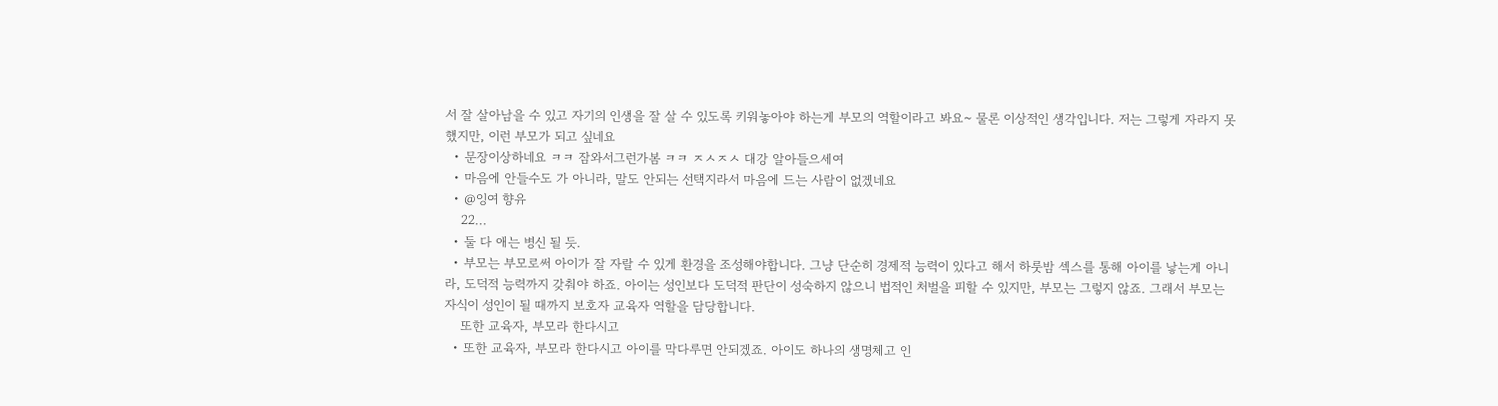서 잘 살아남을 수 있고 자기의 인생을 잘 살 수 있도록 키워놓아야 하는게 부모의 역할이라고 봐요~ 물론 이상적인 생각입니다. 저는 그렇게 자라지 못했지만, 이런 부모가 되고 싶네요
  • 문장이상하네요 ㅋㅋ 잠와서그런가봄 ㅋㅋ ㅈㅅㅈㅅ 대강 알아들으세여
  • 마음에 안들수도 가 아니라, 말도 안되는 선택지라서 마음에 드는 사람이 없겠네요
  • @잉여 향유
    22...
  • 둘 다 애는 병신 될 듯.
  • 부모는 부모로써 아이가 잘 자랄 수 있게 환경을 조성해야합니다. 그냥 단순히 경제적 능력이 있다고 해서 하룻밤 섹스를 통해 아이를 낳는게 아니라, 도덕적 능력까지 갖춰야 하죠. 아이는 성인보다 도덕적 판단이 성숙하지 않으니 법적인 처벌을 피할 수 있지만, 부모는 그렇지 않죠. 그래서 부모는 자식이 성인이 될 때까지 보호자 교육자 역할을 담당합니다.
    또한 교육자, 부모라 한다시고
  • 또한 교육자, 부모라 한다시고 아이를 막다루면 안되겠죠. 아이도 하나의 생명체고 인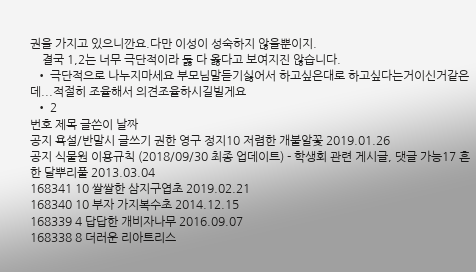권을 가지고 있으니깐요.다만 이성이 성숙하지 않을뿐이지.
    결국 1,2는 너무 극단적이라 둟 다 옳다고 보여지진 않습니다.
  • 극단적으로 나누지마세요 부모님말듣기싫어서 하고싶은대로 하고싶다는거이신거같은데...적절히 조율해서 의견조율하시길빌게요
  • 2
번호 제목 글쓴이 날짜
공지 욕설/반말시 글쓰기 권한 영구 정지10 저렴한 개불알꽃 2019.01.26
공지 식물원 이용규칙 (2018/09/30 최종 업데이트) - 학생회 관련 게시글, 댓글 가능17 흔한 달뿌리풀 2013.03.04
168341 10 쌀쌀한 삼지구엽초 2019.02.21
168340 10 부자 가지복수초 2014.12.15
168339 4 답답한 개비자나무 2016.09.07
168338 8 더러운 리아트리스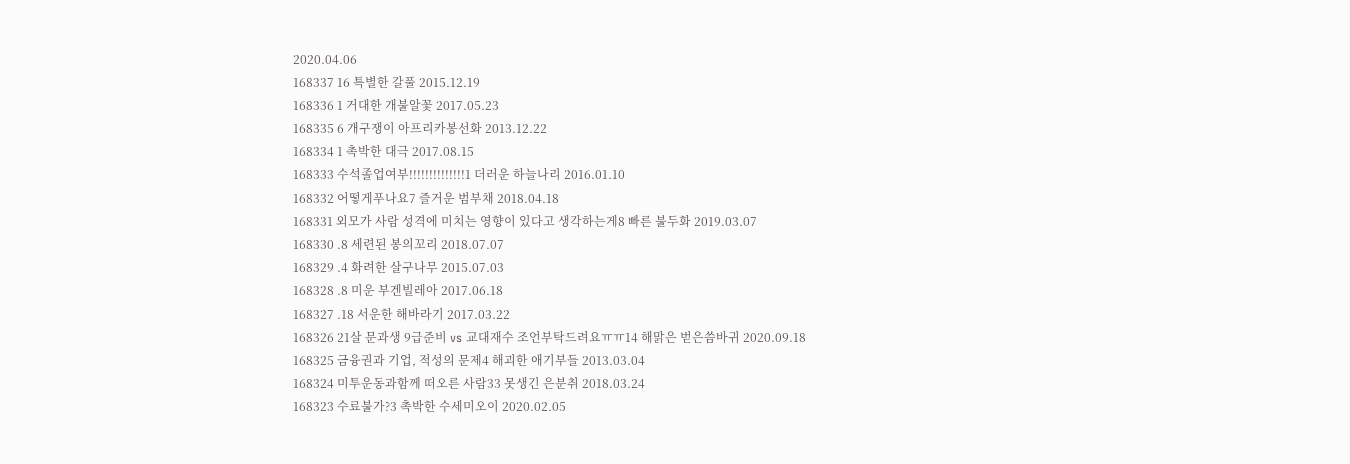2020.04.06
168337 16 특별한 갈풀 2015.12.19
168336 1 거대한 개불알꽃 2017.05.23
168335 6 개구쟁이 아프리카봉선화 2013.12.22
168334 1 촉박한 대극 2017.08.15
168333 수석졸업여부!!!!!!!!!!!!!!1 더러운 하늘나리 2016.01.10
168332 어떻게푸나요7 즐거운 범부채 2018.04.18
168331 외모가 사람 성격에 미치는 영향이 있다고 생각하는게8 빠른 불두화 2019.03.07
168330 .8 세련된 봉의꼬리 2018.07.07
168329 .4 화려한 살구나무 2015.07.03
168328 .8 미운 부겐빌레아 2017.06.18
168327 .18 서운한 해바라기 2017.03.22
168326 21살 문과생 9급준비 vs 교대재수 조언부탁드려요ㅠㅠ14 해맑은 벋은씀바귀 2020.09.18
168325 금융권과 기업, 적성의 문제4 해괴한 애기부들 2013.03.04
168324 미투운동과함께 떠오른 사람33 못생긴 은분취 2018.03.24
168323 수료불가?3 촉박한 수세미오이 2020.02.05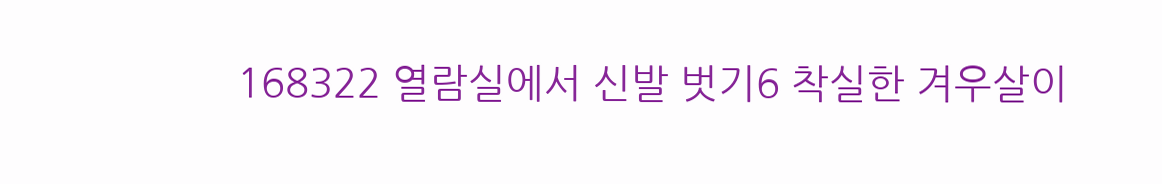168322 열람실에서 신발 벗기6 착실한 겨우살이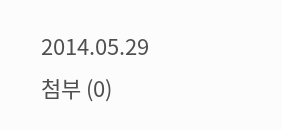2014.05.29
첨부 (0)